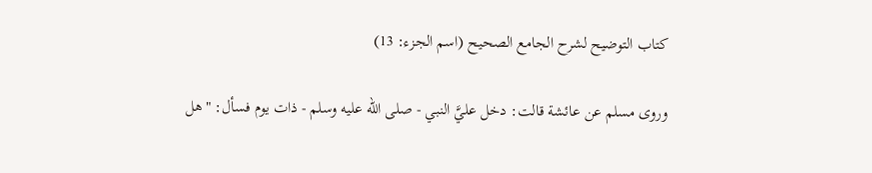كتاب التوضيح لشرح الجامع الصحيح (اسم الجزء: 13)

وروى مسلم عن عائشة قالت: دخل عليَّ النبي - صلى الله عليه وسلم - ذات يوم فسأل: "هل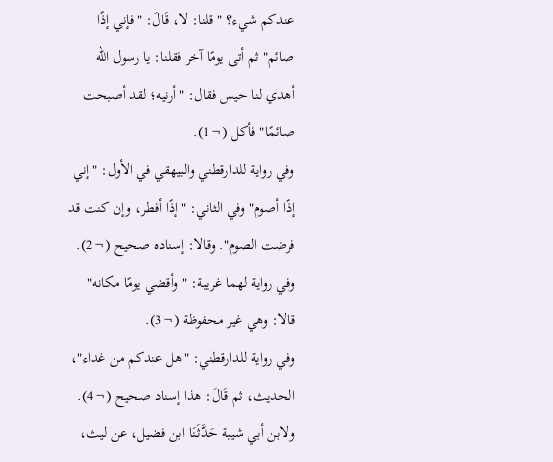عندكم شيء؟ " قلنا: لا، قَالَ: "فإني إذًا صائم" ثم أتى يومًا آخر فقلنا: يا رسول الله أهدي لنا حيس فقال: "أرنيه؛ لقد أصبحت صائمًا" فأكل (¬1).
وفي رواية للدارقطني والبيهقي في الأول: "إني إذًا أصوم" وفي الثاني: "إذًا أفطر، وإن كنت قد فرضت الصوم". وقالا: إسناده صحيح (¬2).
وفي رواية لهما غريبة: "وأقضي يومًا مكانه" قالا: وهي غير محفوظة (¬3).
وفي رواية للدارقطني: "هل عندكم من غداء"، الحديث، ثم قَالَ: هذا إسناد صحيح (¬4).
ولابن أبي شيبة حَدَّثَنَا ابن فضيل، عن ليث،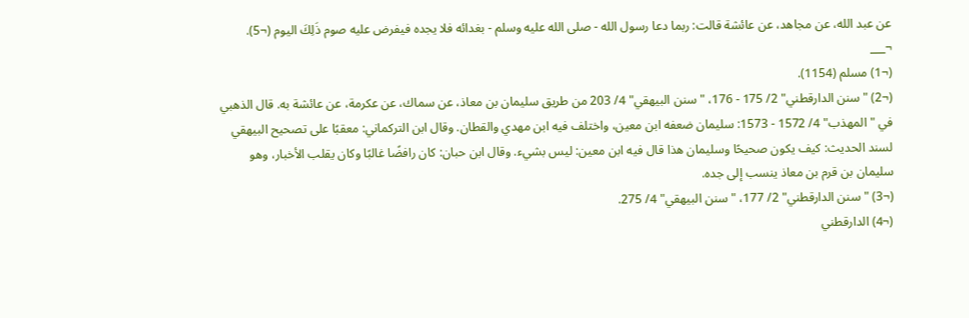عن عبد الله، عن مجاهد، عن عائشة قالت: ربما دعا رسول الله - صلى الله عليه وسلم - بغدائه فلا يجده فيفرض عليه صوم ذَلِكَ اليوم (¬5).
¬___
(¬1) مسلم (1154).
(¬2) "سنن الدارقطني" 2/ 175 - 176، "سنن البيهقي" 4/ 203 من طريق سليمان بن معاذ، عن سماك، عن عكرمة، عن عائشة به. قال الذهبي في "المهذب" 4/ 1572 - 1573: سليمان ضعفه ابن معين، واختلف فيه ابن مهدي والقطان. وقال ابن التركماني: معقبًا على تصحيح البيهقي لسند الحديث: كيف يكون صحيحًا وسليمان هذا قال فيه ابن معين: ليس بشيء. وقال ابن حبان: كان رافضًا غالبًا وكان يقلب الأخبار، وهو سليمان بن قرم بن معاذ ينسب إلى جده.
(¬3) "سنن الدارقطني" 2/ 177، "سنن البيهقي" 4/ 275.
(¬4) الدارقطني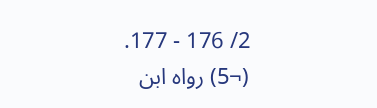2/ 176 - 177.
(¬5) رواه ابن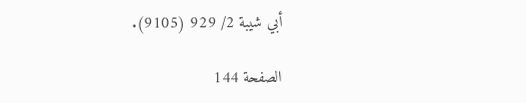أبي شيبة 2/ 929 (9105).

الصفحة 144